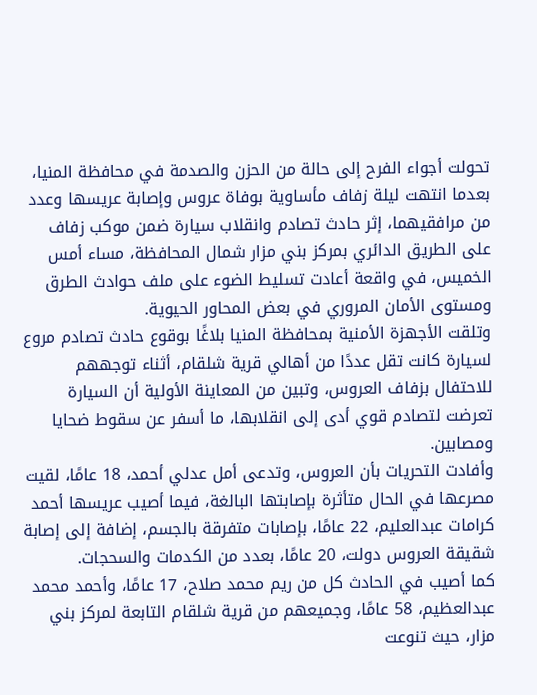تحولت أجواء الفرح إلى حالة من الحزن والصدمة في محافظة المنيا، بعدما انتهت ليلة زفاف مأساوية بوفاة عروس وإصابة عريسها وعدد من مرافقيهما، إثر حادث تصادم وانقلاب سيارة ضمن موكب زفاف على الطريق الدائري بمركز بني مزار شمال المحافظة، مساء أمس الخميس، في واقعة أعادت تسليط الضوء على ملف حوادث الطرق ومستوى الأمان المروري في بعض المحاور الحيوية.
وتلقت الأجهزة الأمنية بمحافظة المنيا بلاغًا بوقوع حادث تصادم مروع لسيارة كانت تقل عددًا من أهالي قرية شلقام، أثناء توجههم للاحتفال بزفاف العروس، وتبين من المعاينة الأولية أن السيارة تعرضت لتصادم قوي أدى إلى انقلابها، ما أسفر عن سقوط ضحايا ومصابين.
وأفادت التحريات بأن العروس، وتدعى أمل عدلي أحمد، 18 عامًا، لقيت مصرعها في الحال متأثرة بإصابتها البالغة، فيما أصيب عريسها أحمد كرامات عبدالعليم، 22 عامًا، بإصابات متفرقة بالجسم، إضافة إلى إصابة شقيقة العروس دولت، 20 عامًا، بعدد من الكدمات والسحجات.
كما أصيب في الحادث كل من ريم محمد صلاح، 17 عامًا، وأحمد محمد عبدالعظيم، 58 عامًا، وجميعهم من قرية شلقام التابعة لمركز بني مزار، حيث تنوعت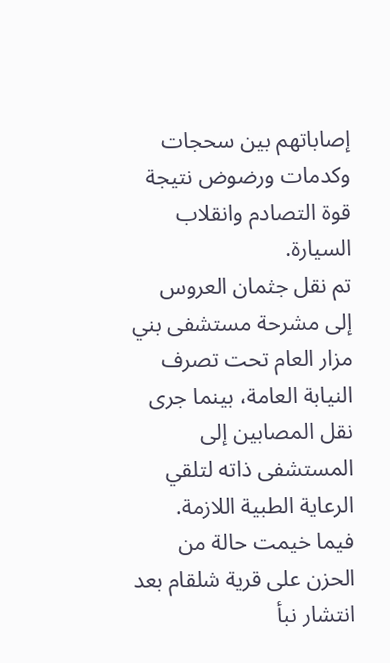إصاباتهم بين سحجات وكدمات ورضوض نتيجة قوة التصادم وانقلاب السيارة.
تم نقل جثمان العروس إلى مشرحة مستشفى بني مزار العام تحت تصرف النيابة العامة، بينما جرى نقل المصابين إلى المستشفى ذاته لتلقي الرعاية الطبية اللازمة.
فيما خيمت حالة من الحزن على قرية شلقام بعد انتشار نبأ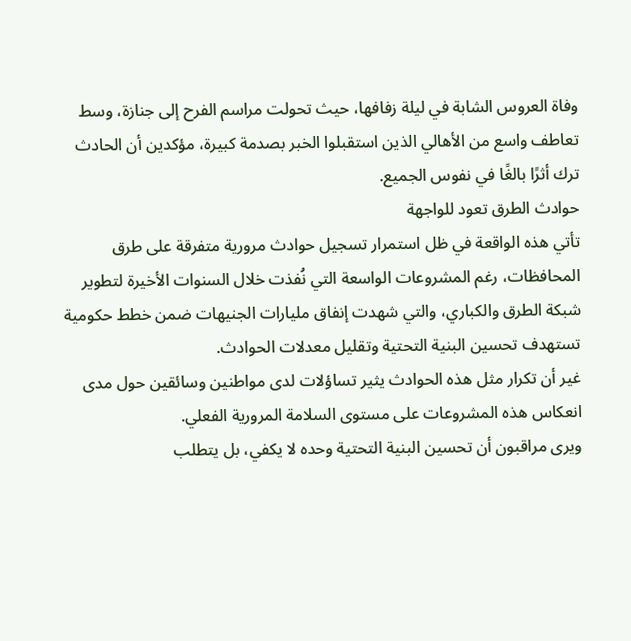وفاة العروس الشابة في ليلة زفافها، حيث تحولت مراسم الفرح إلى جنازة، وسط تعاطف واسع من الأهالي الذين استقبلوا الخبر بصدمة كبيرة، مؤكدين أن الحادث ترك أثرًا بالغًا في نفوس الجميع.
حوادث الطرق تعود للواجهة
تأتي هذه الواقعة في ظل استمرار تسجيل حوادث مرورية متفرقة على طرق المحافظات، رغم المشروعات الواسعة التي نُفذت خلال السنوات الأخيرة لتطوير شبكة الطرق والكباري، والتي شهدت إنفاق مليارات الجنيهات ضمن خطط حكومية تستهدف تحسين البنية التحتية وتقليل معدلات الحوادث.
غير أن تكرار مثل هذه الحوادث يثير تساؤلات لدى مواطنين وسائقين حول مدى انعكاس هذه المشروعات على مستوى السلامة المرورية الفعلي.
ويرى مراقبون أن تحسين البنية التحتية وحده لا يكفي، بل يتطلب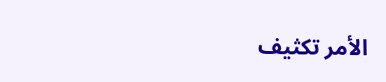الأمر تكثيف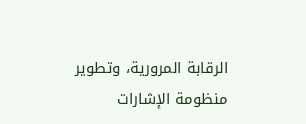الرقابة المرورية، وتطوير منظومة الإشارات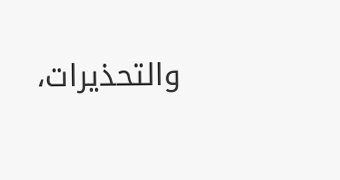والتحذيرات،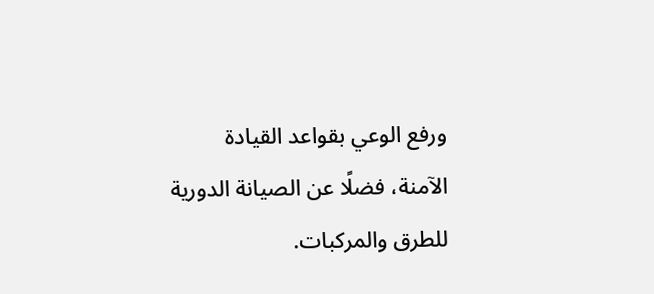ورفع الوعي بقواعد القيادة الآمنة، فضلًا عن الصيانة الدورية للطرق والمركبات.